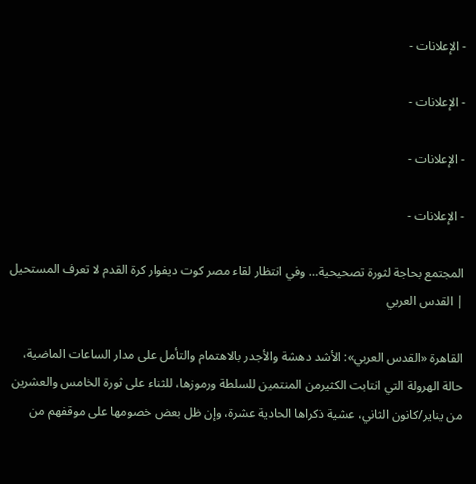- الإعلانات -

- الإعلانات -

- الإعلانات -

- الإعلانات -

المجتمع بحاجة لثورة تصحيحية… وفي انتظار لقاء مصر كوت ديفوار كرة القدم لا تعرف المستحيل | القدس العربي

القاهرة «القدس العربي»: الأشد دهشة والأجدر بالاهتمام والتأمل على مدار الساعات الماضية، حالة الهرولة التي انتابت الكثيرمن المنتمين للسلطة ورموزها، للثناء على ثورة الخامس والعشرين من يناير/كانون الثاني، عشية ذكراها الحادية عشرة، وإن ظل بعض خصومها على موقفهم من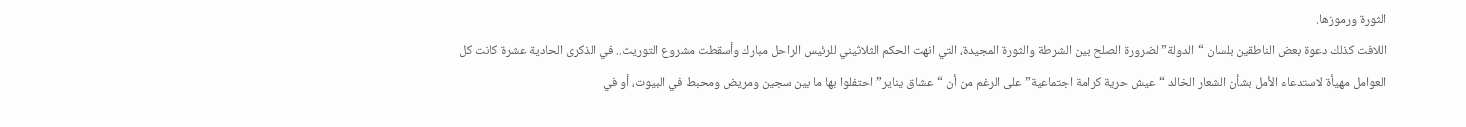الثورة ورموزها.
اللافت كذلك دعوة بعض الناطقين بلسان “الدولة” لضرورة الصلح بين الشرطة والثورة المجيدة، التي انهت الحكم الثلاثيني للرئيس الراحل مبارك وأسقطت مشروع التوريث.. في الذكرى الحادية عشرة كانت كل العوامل مهيأة لاستدعاء الأمل بشأن الشعار الخالد “عيش حرية كرامة اجتماعية” على الرغم من أن “عشاق يناير” احتفلوا بها ما بين سجين ومريض ومحبط في البيوت، أو في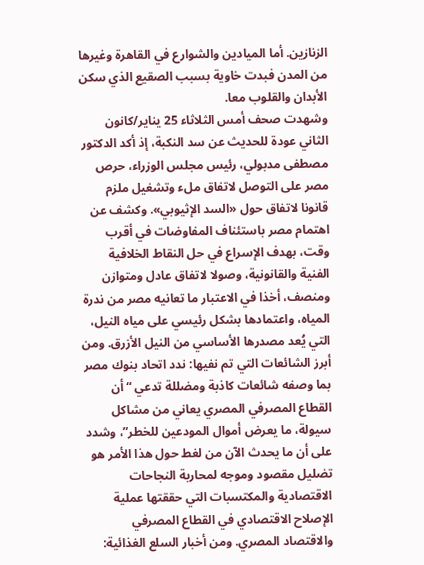الزنازين. أما الميادين والشوارع في القاهرة وغيرها من المدن فبدت خاوية بسبب الصقيع الذي سكن الأبدان والقلوب معا.
وشهدت صحف أمس الثلاثاء 25 يناير/كانون الثاني عودة للحديث عن سد النكبة، إذ أكد الدكتور مصطفى مدبولي، رئيس مجلس الوزراء، حرص مصر على التوصل لاتفاق ملء وتشغيل ملزم قانونا لاتفاق حول «السد الإثيوبي». وكشف عن اهتمام مصر باستئناف المفاوضات في أقرب وقت، بهدف الإسراع في حل النقاط الخلافية الفنية والقانونية، وصولا لاتفاق عادل ومتوازن ومنصف، أخذا في الاعتبار ما تعانيه مصر من ندرة المياه، واعتمادها بشكل رئيسي على مياه النيل، التي يُعد مصدرها الأساسي من النيل الأزرق. ومن أبرز الشائعات التي تم نفيها: ندد اتحاد بنوك مصر بما وصفه شائعات كاذبة ومضللة تدعي “أن القطاع المصرفي المصري يعاني من مشاكل سيولة، ما يعرض أموال المودعين للخطر”، وشدد على أن ما يحدث الآن من لغط حول هذا الأمر هو تضليل مقصود وموجه لمحاربة النجاحات الاقتصادية والمكتسبات التي حققتها عملية الإصلاح الاقتصادي في القطاع المصرفي والاقتصاد المصري. ومن أخبار السلع الغذائية: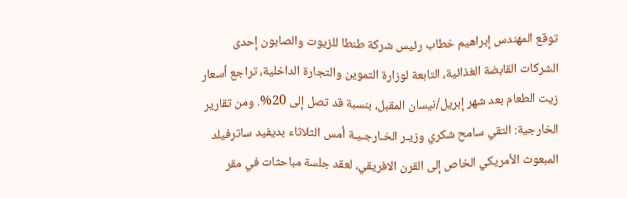توقع المهندس إبراهيم خطاب رئيس شركة طنطا للزيوت والصابون إحدى الشركات القابضة الغذائية، التابعة لوزارة التموين والتجارة الداخلية، تراجع أسعار زيت الطعام بعد شهر إبريل/نيسان المقبل، بنسبة قد تصل إلى 20%. ومن تقارير الخارجية: التقي سامح شكري وزيـر الخـارجـيـة أمس الثلاثاء بديفيد ساترفيلد المبعوث الأمريكي الخاص إلى القرن الافريقي، لعقد جلسة مباحثات في مقر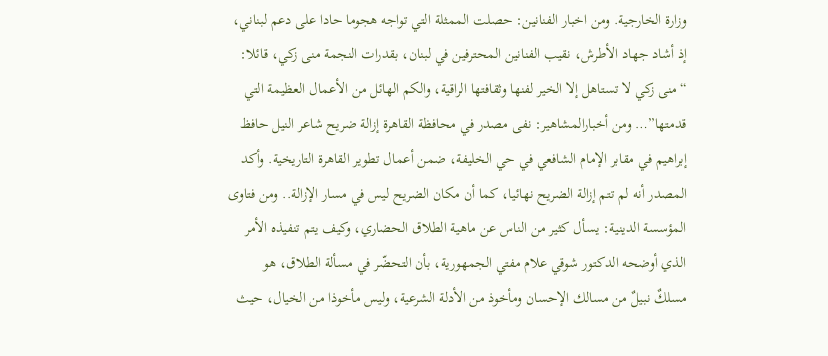وزارة الخارجية. ومن اخبار الفنانين: حصلت الممثلة التي تواجه هجوما حادا على دعم لبناني، إذ أشاد جهاد الأطرش، نقيب الفنانين المحترفين في لبنان، بقدرات النجمة منى زكي، قائلا: “منى زكي لا تستاهل إلا الخير لفنها وثقافتها الراقية، والكم الهائل من الأعمال العظيمة التي قدمتها”… ومن أخبارالمشاهير: نفى مصدر في محافظة القاهرة إزالة ضريح شاعر النيل حافظ إبراهيم في مقابر الإمام الشافعي في حي الخليفة، ضمن أعمال تطوير القاهرة التاريخية. وأكد المصدر أنه لم تتم إزالة الضريح نهائيا، كما أن مكان الضريح ليس في مسار الإزالة.. ومن فتاوى المؤسسة الدينية: يسأل كثير من الناس عن ماهية الطلاق الحضاري، وكيف يتم تنفيذه الأمر الذي أوضحه الدكتور شوقي علام مفتي الجمهورية، بأن التحضّر في مسألة الطلاق، هو مسلكٌ نبيلٌ من مسالك الإحسان ومأخوذ من الأدلة الشرعية، وليس مأخوذا من الخيال، حيث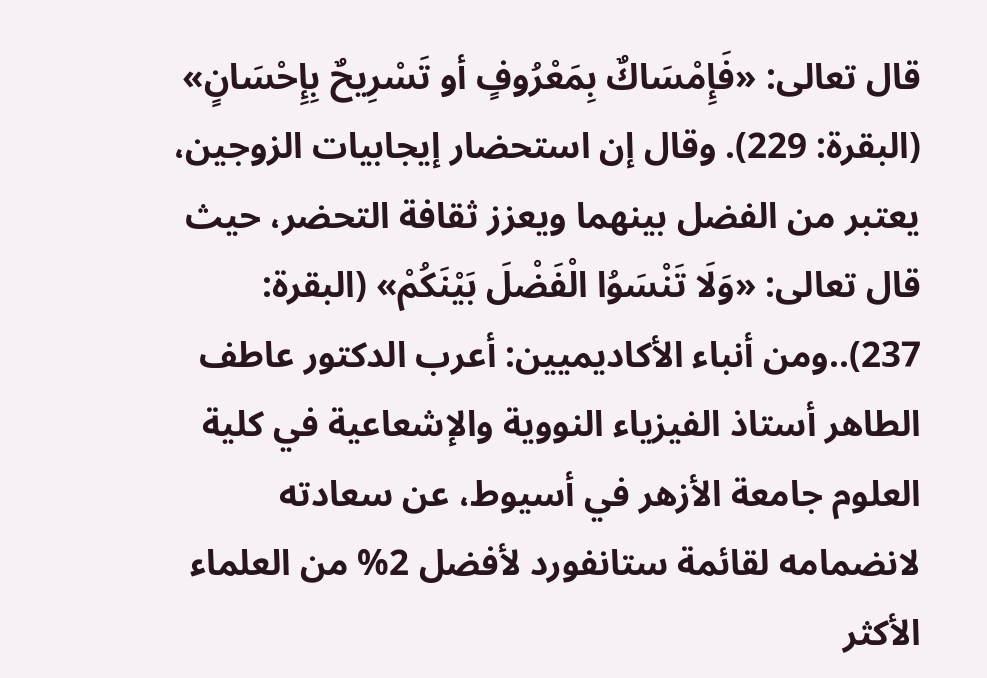قال تعالى: «فَإِمْسَاكٌ بِمَعْرُوفٍ أو تَسْرِيحٌ بِإِحْسَانٍ» (البقرة: 229). وقال إن استحضار إيجابيات الزوجين، يعتبر من الفضل بينهما ويعزز ثقافة التحضر، حيث قال تعالى: «وَلَا تَنْسَوُا الْفَضْلَ بَيْنَكُمْ» (البقرة: 237)..ومن أنباء الأكاديميين: أعرب الدكتور عاطف الطاهر أستاذ الفيزياء النووية والإشعاعية في كلية العلوم جامعة الأزهر في أسيوط، عن سعادته لانضمامه لقائمة ستانفورد لأفضل 2% من العلماء الأكثر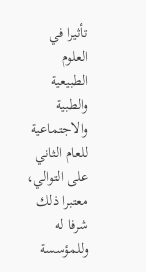تأثيرا في العلوم الطبيعية والطبية والاجتماعية للعام الثاني على التوالي، معتبرا ذلك شرفا له وللمؤسسة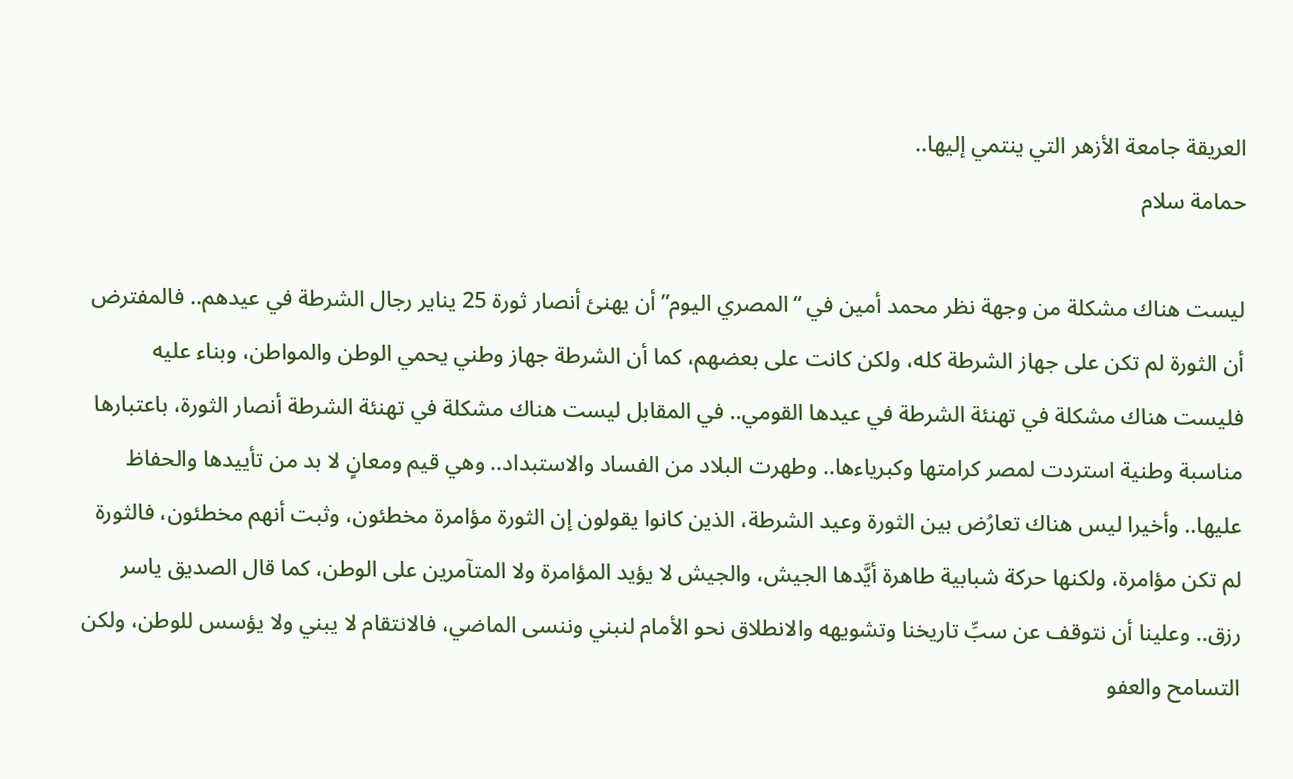العريقة جامعة الأزهر التي ينتمي إليها..
حمامة سلام

ليست هناك مشكلة من وجهة نظر محمد أمين في “المصري اليوم” أن يهنئ أنصار ثورة 25 يناير رجال الشرطة في عيدهم.. فالمفترض أن الثورة لم تكن على جهاز الشرطة كله، ولكن كانت على بعضهم، كما أن الشرطة جهاز وطني يحمي الوطن والمواطن، وبناء عليه فليست هناك مشكلة في تهنئة الشرطة في عيدها القومي.. في المقابل ليست هناك مشكلة في تهنئة الشرطة أنصار الثورة، باعتبارها مناسبة وطنية استردت لمصر كرامتها وكبرياءها.. وطهرت البلاد من الفساد والاستبداد.. وهي قيم ومعانٍ لا بد من تأييدها والحفاظ عليها.. وأخيرا ليس هناك تعارُض بين الثورة وعيد الشرطة، الذين كانوا يقولون إن الثورة مؤامرة مخطئون، وثبت أنهم مخطئون، فالثورة لم تكن مؤامرة، ولكنها حركة شبابية طاهرة أيَّدها الجيش، والجيش لا يؤيد المؤامرة ولا المتآمرين على الوطن، كما قال الصديق ياسر رزق.. وعلينا أن نتوقف عن سبِّ تاريخنا وتشويهه والانطلاق نحو الأمام لنبني وننسى الماضي، فالانتقام لا يبني ولا يؤسس للوطن، ولكن التسامح والعفو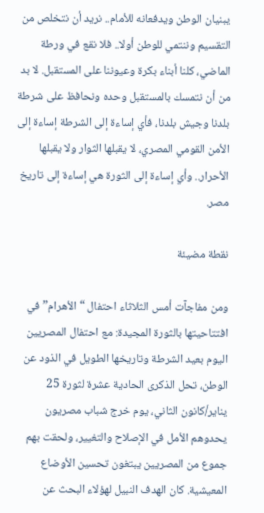يبنيان الوطن ويدفعانه للأمام.. نريد أن نتخلص من التقسيم وننتمي للوطن أولا.. فلا نقع في ورطة الماضي، كلنا أبناء بكرة وعيوننا على المستقبل. لا بد من أن نتمسك بالمستقبل وحده ونحافظ على شرطة بلدنا وجيش بلدنا، فأي إساءة إلى الشرطة إساءة إلى الأمن القومي المصري، لا يقبلها الثوار ولا يقبلها الأحرار.. وأي إساءة إلى الثورة هي إساءة إلى تاريخ مصر.

نقطة مضيئة

ومن مفاجآت أمس الثلاثاء احتفال “الأهرام” في افتتاحيتها بالثورة المجيدة: مع احتفال المصريين اليوم بعيد الشرطة وتاريخها الطويل في الذود عن الوطن، تحل الذكرى الحادية عشرة لثورة 25 يناير/كانون الثاني، يوم خرج شباب مصريون يحدوهم الأمل في الإصلاح والتغيير، ولحقت بهم جموع من المصريين يبتغون تحسين الأوضاع المعيشية. كان الهدف النبيل لهؤلاء البحث عن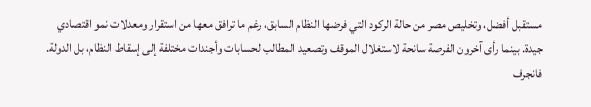مستقبل أفضل، وتخليص مصر من حالة الركود التي فرضها النظام السابق، رغم ما ترافق معها من استقرار ومعدلات نمو اقتصادي جيدة. بينما رأى آخرون الفرصة سانحة لاستغلال الموقف وتصعيد المطالب لحسابات وأجندات مختلفة إلى إسقاط النظام، بل الدولة. فانجرف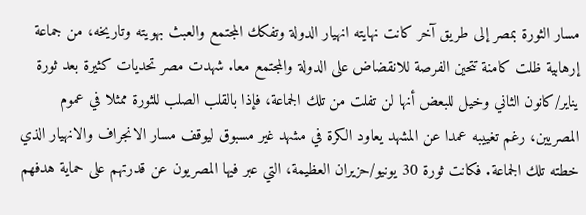مسار الثورة بمصر إلى طريق آخر كانت نهايته انهيار الدولة وتفكك المجتمع والعبث بهويته وتاريخه، من جماعة إرهابية ظلت كامنة تتحين الفرصة للانقضاض على الدولة والمجتمع معا. شهدت مصر تحديات كثيرة بعد ثورة يناير/كانون الثاني وخيل للبعض أنها لن تفلت من تلك الجماعة، فإذا بالقلب الصلب للثورة ممثلا في عموم المصريين، رغم تغييبه عمدا عن المشهد يعاود الكرة في مشهد غير مسبوق ليوقف مسار الانجراف والانهيار الذي خطته تلك الجماعة. فكانت ثورة 30 يونيو/حزيران العظيمة، التي عبر فيها المصريون عن قدرتهم على حماية هدفهم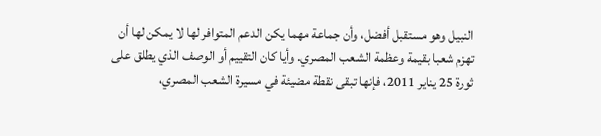النبيل وهو مستقبل أفضل، وأن جماعة مهما يكن الدعم المتوافر لها لا يمكن لها أن تهزم شعبا بقيمة وعظمة الشعب المصري. وأيا كان التقييم أو الوصف الذي يطلق على ثورة 25 يناير 2011، فإنها تبقى نقطة مضيئة في مسيرة الشعب المصري،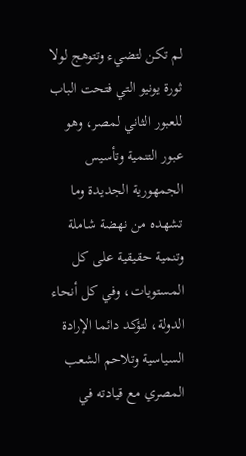لم تكن لتضيء وتتوهج لولا ثورة يونيو التي فتحت الباب للعبور الثاني لمصر، وهو عبور التنمية وتأسيس الجمهورية الجديدة وما تشهده من نهضة شاملة وتنمية حقيقية على كل المستويات، وفي كل أنحاء الدولة، لتؤكد دائما الإرادة السياسية وتلاحم الشعب المصري مع قيادته في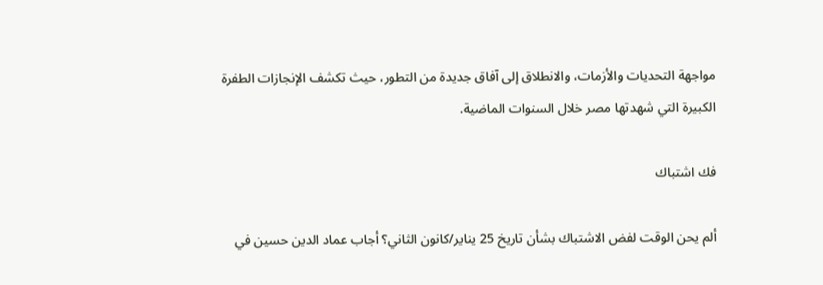مواجهة التحديات والأزمات، والانطلاق إلى آفاق جديدة من التطور، حيث تكشف الإنجازات الطفرة الكبيرة التي شهدتها مصر خلال السنوات الماضية.

فك اشتباك

ألم يحن الوقت لفض الاشتباك بشأن تاريخ 25 يناير/كانون الثاني؟ أجاب عماد الدين حسين في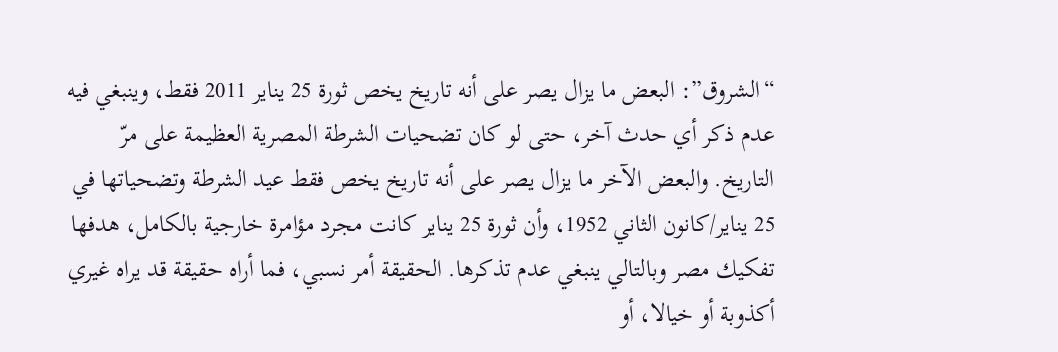“الشروق”: البعض ما يزال يصر على أنه تاريخ يخص ثورة 25 يناير 2011 فقط، وينبغي فيه عدم ذكر أي حدث آخر، حتى لو كان تضحيات الشرطة المصرية العظيمة على مرّ التاريخ. والبعض الآخر ما يزال يصر على أنه تاريخ يخص فقط عيد الشرطة وتضحياتها في 25 يناير/كانون الثاني 1952، وأن ثورة 25 يناير كانت مجرد مؤامرة خارجية بالكامل، هدفها تفكيك مصر وبالتالي ينبغي عدم تذكرها. الحقيقة أمر نسبي، فما أراه حقيقة قد يراه غيري أكذوبة أو خيالا، أو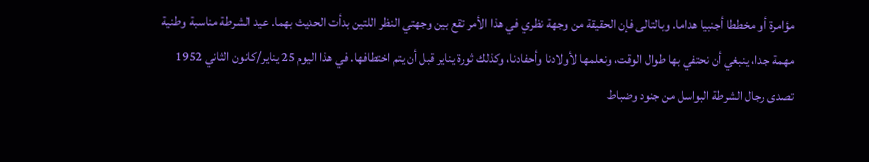مؤامرة أو مخططا أجنبيا هداما. وبالتالى فإن الحقيقة من وجهة نظري في هذا الأمر تقع بين وجهتي النظر اللتين بدأت الحديث بهما. عيد الشرطة مناسبة وطنية مهمة جدا، ينبغي أن نحتفي بها طوال الوقت، ونعلمها لأولادنا وأحفادنا، وكذلك ثورة يناير قبل أن يتم اختطافها. في هذا اليوم 25 يناير/كانون الثاني 1952 تصدى رجال الشرطة البواسل من جنود وضباط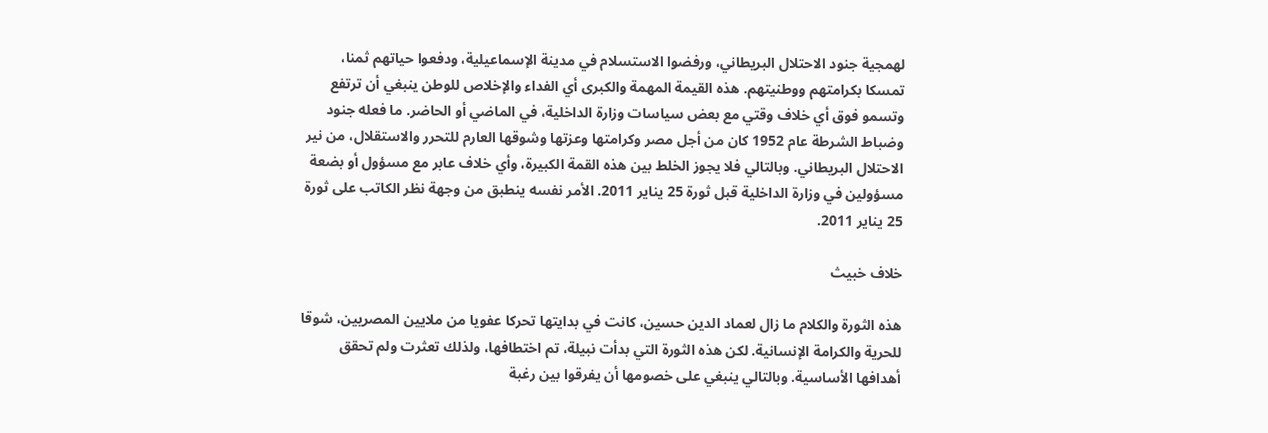لهمجية جنود الاحتلال البريطاني، ورفضوا الاستسلام في مدينة الإسماعيلية، ودفعوا حياتهم ثمنا، تمسكا بكرامتهم ووطنيتهم. هذه القيمة المهمة والكبرى أي الفداء والإخلاص للوطن ينبغي أن ترتفع وتسمو فوق أي خلاف وقتي مع بعض سياسات وزارة الداخلية، في الماضي أو الحاضر. ما فعله جنود وضباط الشرطة عام 1952 كان من أجل مصر وكرامتها وعزتها وشوقها العارم للتحرر والاستقلال، من نير الاحتلال البريطاني. وبالتالي فلا يجوز الخلط بين هذه القمة الكبيرة، وأي خلاف عابر مع مسؤول أو بضعة مسؤولين في وزارة الداخلية قبل ثورة 25 يناير 2011. الأمر نفسه ينطبق من وجهة نظر الكاتب على ثورة 25 يناير 2011.

خلاف خبيث

هذه الثورة والكلام ما زال لعماد الدين حسين، كانت في بدايتها تحركا عفويا من ملايين المصريين، شوقا للحرية والكرامة الإنسانية. لكن هذه الثورة التي بدأت نبيلة، تم اختطافها، ولذلك تعثرت ولم تحقق أهدافها الأساسية. وبالتالي ينبغي على خصومها أن يفرقوا بين رغبة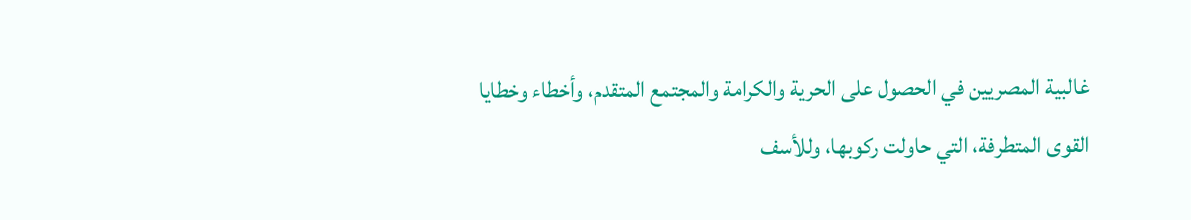غالبية المصريين في الحصول على الحرية والكرامة والمجتمع المتقدم، وأخطاء وخطايا القوى المتطرفة، التي حاولت ركوبها، وللأسف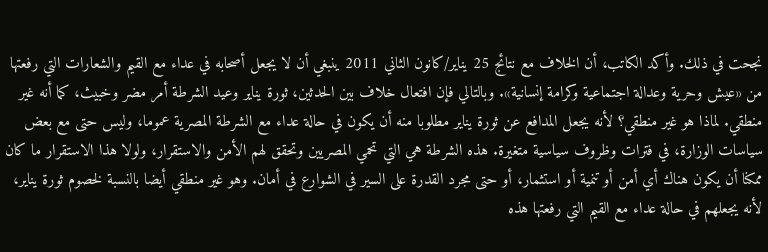نجحت في ذلك. وأكد الكاتب، أن الخلاف مع نتائج 25 يناير/كانون الثاني 2011 ينبغي أن لا يجعل أصحابه في عداء مع القيم والشعارات التي رفعتها من «عيش وحرية وعدالة اجتماعية وكرامة إنسانية». وبالتالي فإن افتعال خلاف بين الحدثين، ثورة يناير وعيد الشرطة أمر مضر وخبيث، كما أنه غير منطقي. لماذا هو غير منطقي؟ لأنه يجعل المدافع عن ثورة يناير مطلوبا منه أن يكون في حالة عداء مع الشرطة المصرية عموما، وليس حتى مع بعض سياسات الوزارة، في فترات وظروف سياسية متغيرة. هذه الشرطة هي التي تحمي المصريين وتحقق لهم الأمن والاستقرار، ولولا هذا الاستقرار ما كان ممكنا أن يكون هناك أي أمن أو تنمية أو استثمار، أو حتى مجرد القدرة على السير في الشوارع في أمان. وهو غير منطقي أيضا بالنسبة لخصوم ثورة يناير، لأنه يجعلهم في حالة عداء مع القيم التي رفعتها هذه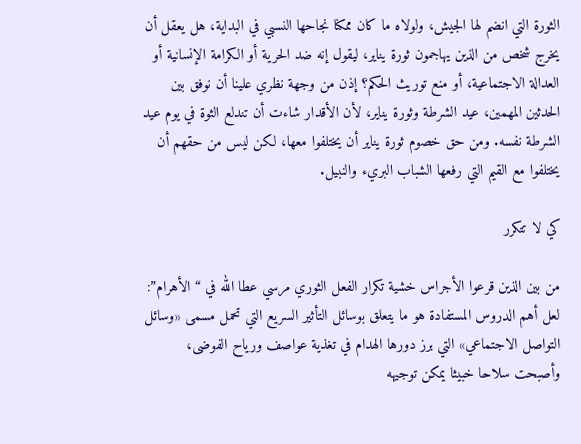الثورة التي انضم لها الجيش، ولولاه ما كان ممكنا نجاحها النسبي في البداية، هل يعقل أن يخرج شخص من الذين يهاجمون ثورة يناير، ليقول إنه ضد الحرية أو الكرامة الإنسانية أو العدالة الاجتماعية، أو منع توريث الحكم؟ إذن من وجهة نظري علينا أن نوفق بين الحدثين المهمين، عيد الشرطة وثورة يناير، لأن الأقدار شاءت أن تندلع الثوة في يوم عيد الشرطة نفسه. ومن حق خصوم ثورة يناير أن يختلفوا معها، لكن ليس من حقهم أن يختلفوا مع القيم التي رفعها الشباب البريء والنبيل.

كي لا تتكرر

من بين الذين قرعوا الأجراس خشية تكرار الفعل الثوري مرسي عطا الله في “الأهرام”: لعل أهم الدروس المستفادة هو ما يتعلق بوسائل التأثير السريع التي تحمل مسمى «وسائل التواصل الاجتماعي» التي برز دورها الهدام في تغذية عواصف ورياح الفوضى، وأصبحت سلاحا خبيثا يمكن توجيهه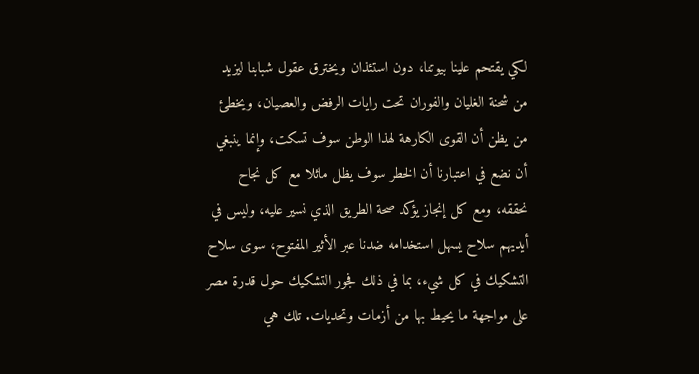لكي يقتحم علينا بيوتنا، دون استئذان ويخترق عقول شبابنا ليزيد من شحنة الغليان والفوران تحت رايات الرفض والعصيان، ويخطئ من يظن أن القوى الكارهة لهذا الوطن سوف تسكت، وإنما ينبغي أن نضع في اعتبارنا أن الخطر سوف يظل ماثلا مع كل نجاح نحققه، ومع كل إنجاز يؤكد صحة الطريق الذي نسير عليه، وليس في أيديهم سلاح يسهل استخدامه ضدنا عبر الأثير المفتوح، سوى سلاح التشكيك في كل شيء، بما في ذلك فجور التشكيك حول قدرة مصر على مواجهة ما يحيط بها من أزمات وتحديات. تلك هي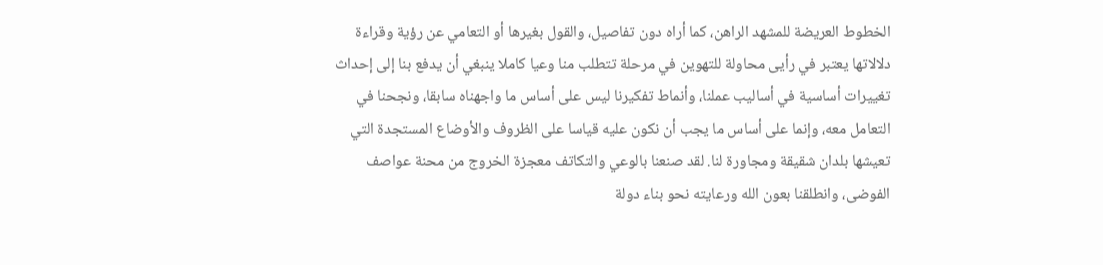الخطوط العريضة للمشهد الراهن، كما أراه دون تفاصيل، والقول بغيرها أو التعامي عن رؤية وقراءة دلالاتها يعتبر في رأيى محاولة للتهوين في مرحلة تتطلب منا وعيا كاملا ينبغي أن يدفع بنا إلى إحداث تغييرات أساسية في أساليب عملنا، وأنماط تفكيرنا ليس على أساس ما واجهناه سابقا، ونجحنا في التعامل معه، وإنما على أساس ما يجب أن نكون عليه قياسا على الظروف والأوضاع المستجدة التي تعيشها بلدان شقيقة ومجاورة لنا. لقد صنعنا بالوعي والتكاتف معجزة الخروج من محنة عواصف الفوضى، وانطلقنا بعون الله ورعايته نحو بناء دولة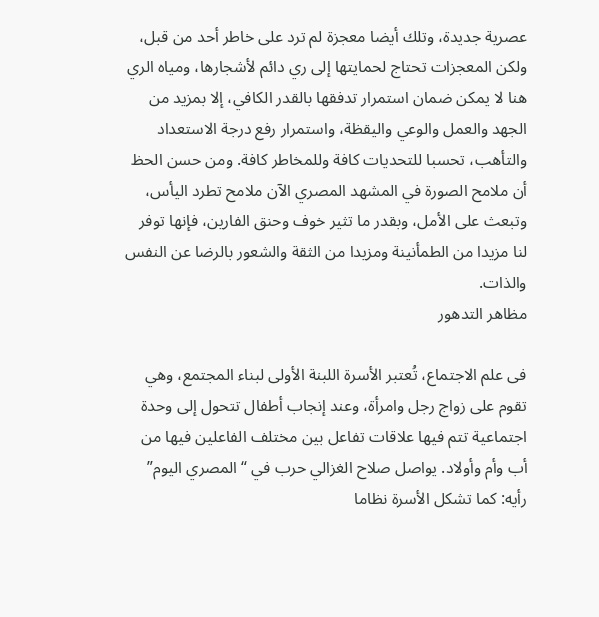عصرية جديدة، وتلك أيضا معجزة لم ترد على خاطر أحد من قبل، ولكن المعجزات تحتاج لحمايتها إلى ري دائم لأشجارها، ومياه الري هنا لا يمكن ضمان استمرار تدفقها بالقدر الكافي، إلا بمزيد من الجهد والعمل والوعي واليقظة، واستمرار رفع درجة الاستعداد والتأهب، تحسبا للتحديات كافة وللمخاطر كافة. ومن حسن الحظ أن ملامح الصورة في المشهد المصري الآن ملامح تطرد اليأس، وتبعث على الأمل، وبقدر ما تثير خوف وحنق الفارين، فإنها توفر لنا مزيدا من الطمأنينة ومزيدا من الثقة والشعور بالرضا عن النفس والذات.
مظاهر التدهور

فى علم الاجتماع، تُعتبر الأسرة اللبنة الأولى لبناء المجتمع، وهي تقوم على زواج رجل وامرأة، وعند إنجاب أطفال تتحول إلى وحدة اجتماعية تتم فيها علاقات تفاعل بين مختلف الفاعلين فيها من أب وأم وأولاد. يواصل صلاح الغزالي حرب في “المصري اليوم” رأيه: كما تشكل الأسرة نظاما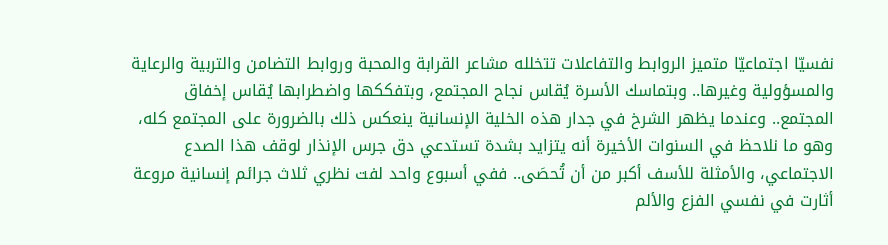نفسيّا اجتماعيّا متميز الروابط والتفاعلات تتخلله مشاعر القرابة والمحبة وروابط التضامن والتربية والرعاية والمسؤولية وغيرها.. وبتماسك الأسرة يُقاس نجاح المجتمع، وبتفككها واضطرابها يُقاس إخفاق المجتمع.. وعندما يظهر الشرخ في جدار هذه الخلية الإنسانية ينعكس ذلك بالضرورة على المجتمع كله، وهو ما نلاحظ في السنوات الأخيرة أنه يتزايد بشدة تستدعي دق جرس الإنذار لوقف هذا الصدع الاجتماعي، والأمثلة للأسف أكبر من أن تُحصَى.. ففي أسبوع واحد لفت نظري ثلاث جرائم إنسانية مروعة أثارت في نفسي الفزع والألم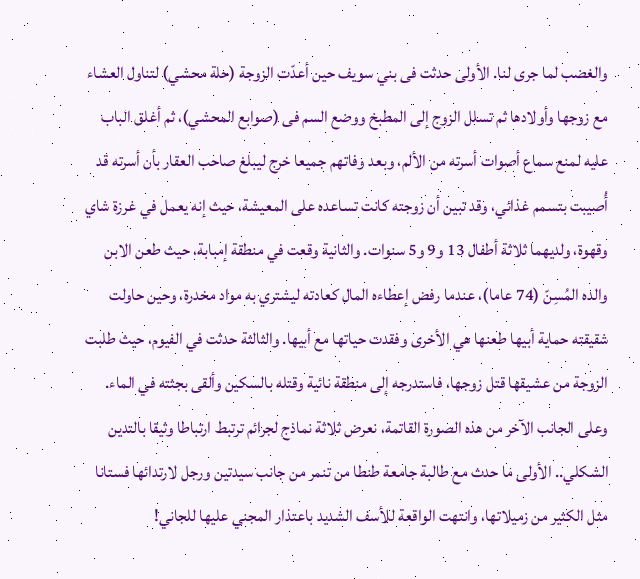والغضب لما جرى لنا. الأولى حدثت فى بني سويف حين أعدّت الزوجة (حلة محشي) لتناول العشاء مع زوجها وأولادها ثم تسلل الزوج إلى المطبخ ووضع السم فى (صوابع المحشي)، ثم أغلق الباب عليه لمنع سماع أصوات أسرته من الألم، وبعد وفاتهم جميعا خرج ليبلغ صاحب العقار بأن أسرته قد أُصيبت بتسمم غذائي، وقد تبين أن زوجته كانت تساعده على المعيشة، حيث إنه يعمل في غرزة شاي وقهوة، ولديهما ثلاثة أطفال 13 و9 و5 سنوات. والثانية وقعت في منطقة إمبابة، حيث طعن الابن والده المُسِنّ (74 عاما)، عندما رفض إعطاءه المال كعادته ليشتري به مواد مخدرة، وحين حاولت شقيقته حماية أبيها طعنها هي الأخرى وفقدت حياتها مع أبيها. والثالثة حدثت في الفيوم، حيث طلبت الزوجة من عشيقها قتل زوجها، فاستدرجه إلى منطقة نائية وقتله بالسكين وألقى بجثته في الماء. وعلى الجانب الآخر من هذه الصورة القاتمة، نعرض ثلاثة نماذج لجرائم ترتبط ارتباطا وثيقا بالتدين الشكلي.. الأولى ما حدث مع طالبة جامعة طنطا من تنمر من جانب سيدتين ورجل لارتدائها فستانا مثل الكثير من زميلاتها، وانتهت الواقعة للأسف الشديد باعتذار المجني عليها للجاني!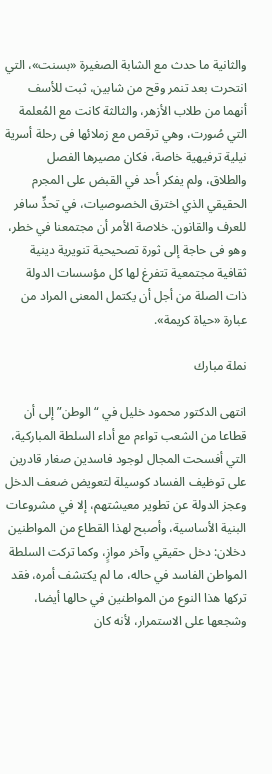والثانية ما حدث مع الشابة الصغيرة «بسنت»، التي انتحرت بعد تنمر وقح من شابين، ثبت للأسف أنهما من طلاب الأزهر، والثالثة كانت مع المُعلمة التي صُورت، وهي ترقص مع زملائها فى رحلة أسرية نيلية ترفيهية خاصة، فكان مصيرها الفصل والطلاق، ولم يفكر أحد في القبض على المجرم الحقيقي الذي اخترق الخصوصيات، في تحدٍّ سافر للعرف والقانون. خلاصة الأمر أن مجتمعنا في خطر، وهو فى حاجة إلى ثورة تصحيحية تنويرية دينية ثقافية مجتمعية تتفرغ لها كل مؤسسات الدولة ذات الصلة من أجل أن يكتمل المعنى المراد من عبارة «حياة كريمة».

نملة مبارك

انتهى الدكتور محمود خليل في “الوطن” إلى أن قطاعا من الشعب تواءم مع أداء السلطة المباركية، التي أفسحت المجال لوجود فاسدين صغار قادرين على توظيف الفساد كوسيلة لتعويض ضعف الدخل وعجز الدولة عن تطوير معيشتهم، إلا في مشروعات البنية الأساسية، وأصبح لهذا القطاع من المواطنين دخلان: دخل حقيقي وآخر موازٍ، وكما تركت السلطة المواطن الفاسد في حاله، ما لم يكتشف أمره، فقد تركها هذا النوع من المواطنين في حالها أيضا، وشجعها على الاستمرار، لأنه كان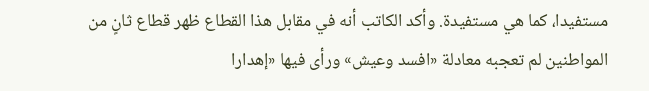مستفيدا، كما هي مستفيدة. وأكد الكاتب أنه في مقابل هذا القطاع ظهر قطاع ثانٍ من المواطنين لم تعجبه معادلة «افسد وعيش» ورأى فيها «إهدارا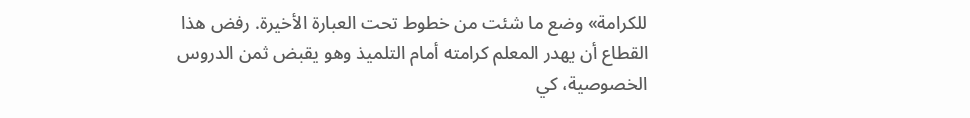للكرامة» وضع ما شئت من خطوط تحت العبارة الأخيرة. رفض هذا القطاع أن يهدر المعلم كرامته أمام التلميذ وهو يقبض ثمن الدروس الخصوصية، كي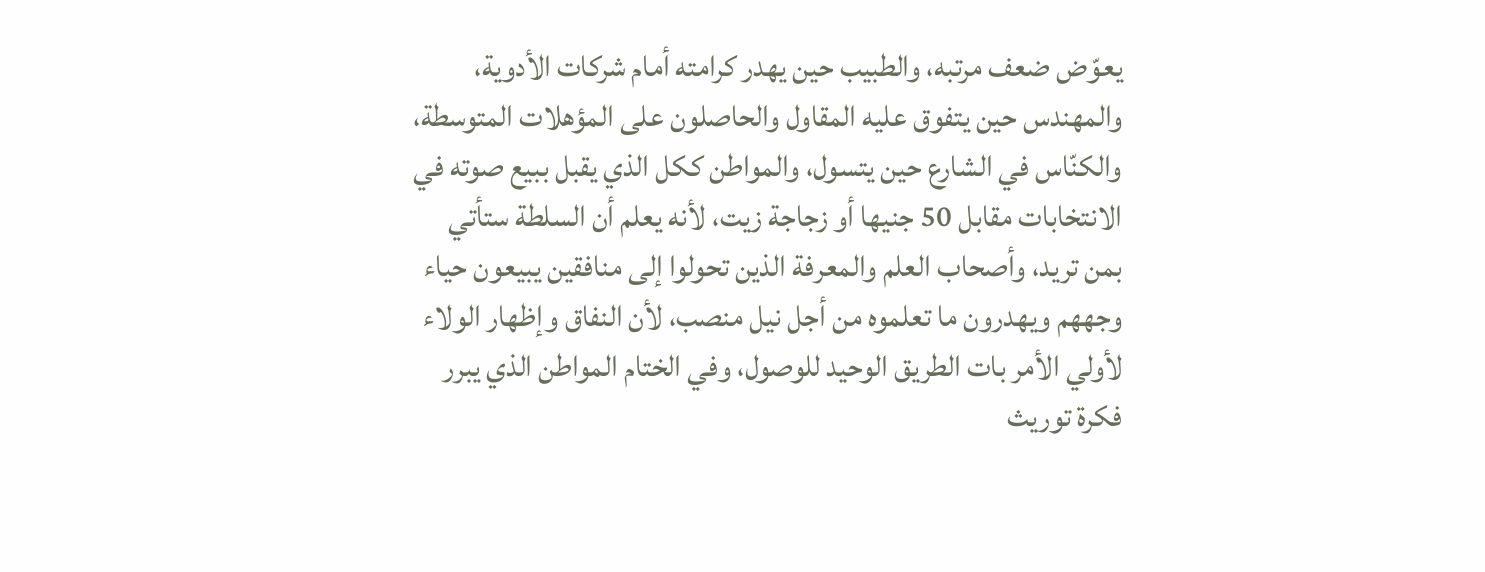يعوّض ضعف مرتبه، والطبيب حين يهدر كرامته أمام شركات الأدوية، والمهندس حين يتفوق عليه المقاول والحاصلون على المؤهلات المتوسطة، والكنّاس في الشارع حين يتسول، والمواطن ككل الذي يقبل ببيع صوته في الانتخابات مقابل 50 جنيها أو زجاجة زيت، لأنه يعلم أن السلطة ستأتي بمن تريد، وأصحاب العلم والمعرفة الذين تحولوا إلى منافقين يبيعون حياء وجههم ويهدرون ما تعلموه من أجل نيل منصب، لأن النفاق وإظهار الولاء لأولي الأمر بات الطريق الوحيد للوصول، وفي الختام المواطن الذي يبرر فكرة توريث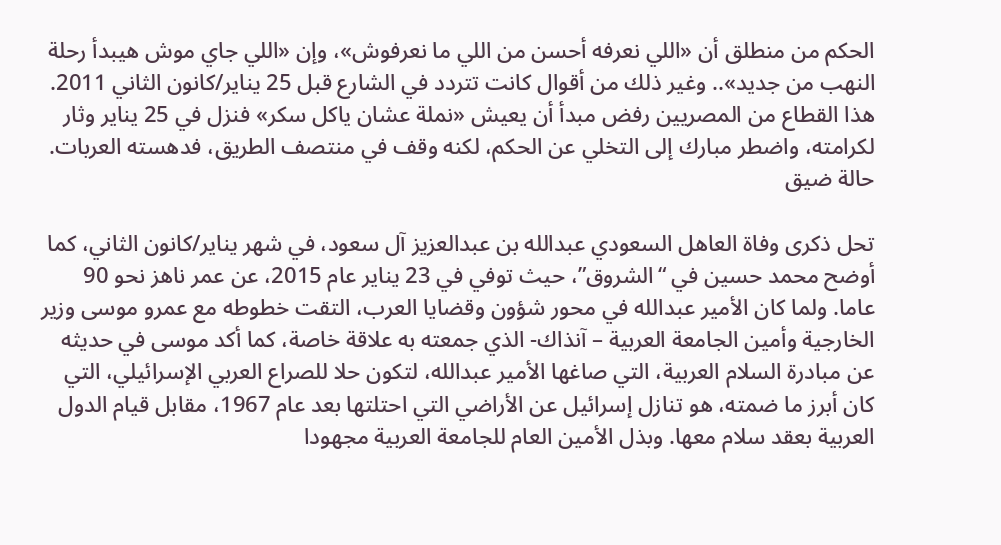الحكم من منطلق أن «اللي نعرفه أحسن من اللي ما نعرفوش»، وإن «اللي جاي موش هيبدأ رحلة النهب من جديد».. وغير ذلك من أقوال كانت تتردد في الشارع قبل 25 يناير/كانون الثاني 2011. هذا القطاع من المصريين رفض مبدأ أن يعيش «نملة عشان ياكل سكر» فنزل في 25 يناير وثار لكرامته، واضطر مبارك إلى التخلي عن الحكم، لكنه وقف في منتصف الطريق، فدهسته العربات.
حالة ضيق

تحل ذكرى وفاة العاهل السعودي عبدالله بن عبدالعزيز آل سعود، في شهر يناير/كانون الثاني، كما أوضح محمد حسين في “الشروق”، حيث توفي في 23 يناير عام 2015، عن عمر ناهز نحو 90 عاما. ولما كان الأمير عبدالله في محور شؤون وقضايا العرب، التقت خطوطه مع عمرو موسى وزير الخارجية وأمين الجامعة العربية – آنذاك- الذي جمعته به علاقة خاصة، كما أكد موسى في حديثه عن مبادرة السلام العربية، التي صاغها الأمير عبدالله، لتكون حلا للصراع العربي الإسرائيلي، التي كان أبرز ما ضمته، هو تنازل إسرائيل عن الأراضي التي احتلتها بعد عام 1967، مقابل قيام الدول العربية بعقد سلام معها. وبذل الأمين العام للجامعة العربية مجهودا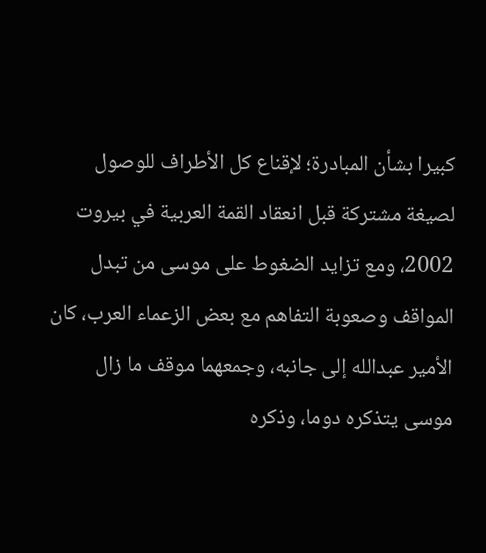كبيرا بشأن المبادرة؛ لإقناع كل الأطراف للوصول لصيغة مشتركة قبل انعقاد القمة العربية في بيروت 2002، ومع تزايد الضغوط على موسى من تبدل المواقف وصعوبة التفاهم مع بعض الزعماء العرب، كان الأمير عبدالله إلى جانبه، وجمعهما موقف ما زال موسى يتذكره دوما، وذكره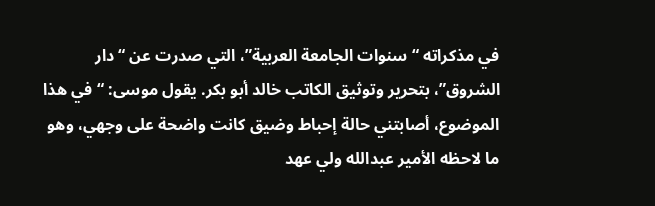في مذكراته “سنوات الجامعة العربية”، التي صدرت عن “دار الشروق”، بتحرير وتوثيق الكاتب خالد أبو بكر. يقول موسى: “في هذا الموضوع، أصابتني حالة إحباط وضيق كانت واضحة على وجهي، وهو ما لاحظه الأمير عبدالله ولي عهد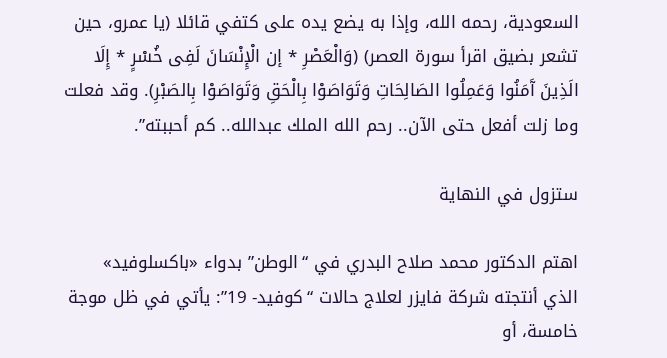السعودية، رحمه الله، وإذا به يضع يده على كتفي قائلا (يا عمرو، حين تشعر بضيق اقرأ سورة العصر) (وَالْعَصْرِ * إن الْإِنْسَانَ لَفِى خُسْرٍ * إِلَا الَذِينَ آَمَنُوا وَعَمِلُوا الصَالِحَاتِ وَتَوَاصَوْا بِالْحَقِ وَتَوَاصَوْا بِالصَبْرِ). وقد فعلت وما زلت أفعل حتى الآن.. رحم الله الملك عبدالله.. كم أحببته”.

ستزول في النهاية

اهتم الدكتور محمد صلاح البدري في “الوطن” بدواء «باكسلوفيد» الذي أنتجته شركة فايزر لعلاج حالات “كوفيد- 19”: يأتي في ظل موجة خامسة، أو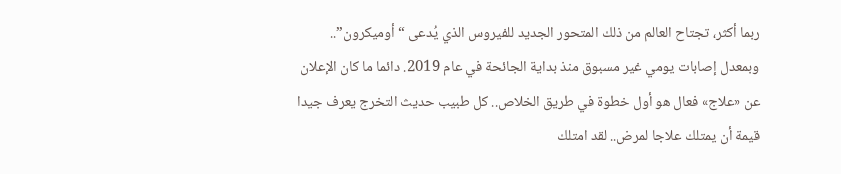ربما أكثر، تجتاح العالم من ذلك المتحور الجديد للفيروس الذي يُدعى “أوميكرون”.. وبمعدل إصابات يومي غير مسبوق منذ بداية الجائحة في عام 2019. دائما ما كان الإعلان عن «علاج» فعال هو أول خطوة في طريق الخلاص.. كل طبيب حديث التخرج يعرف جيدا قيمة أن يمتلك علاجا لمرض.. لقد امتلك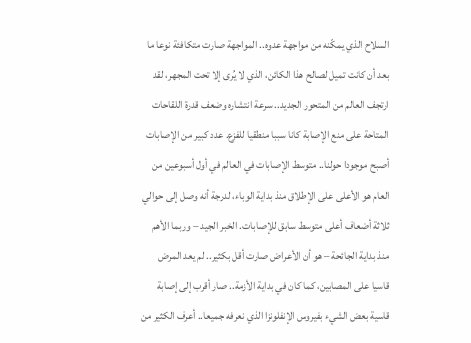السلاح الذي يمكّنه من مواجهة عدوه.. المواجهة صارت متكافئة نوعا ما بعد أن كانت تميل لصالح هذا الكائن، الذي لا يُرى إلا تحت المجهر، لقد ارتجف العالم من المتحور الجديد.. سرعة انتشاره وضعف قدرة اللقاحات المتاحة على منع الإصابة كانا سببا منطقيا للفزع. عدد كبير من الإصابات أصبح موجودا حولنا.. متوسط الإصابات في العالم في أول أسبوعين من العام هو الأعلى على الإطلاق منذ بداية الوباء، لدرجة أنه وصل إلى حوالي ثلاثة أضعاف أعلى متوسط سابق للإصابات. الخبر الجيد – وربما الأهم منذ بداية الجائحة – هو أن الأعراض صارت أقل بكثير.. لم يعد المرض قاسيا على المصابين، كما كان في بداية الأزمة.. صار أقرب إلى إصابة قاسية بعض الشيء بفيروس الإنفلونزا الذي نعرفه جميعا.. أعرف الكثير من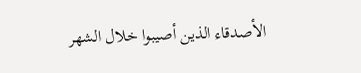الأصدقاء الذين أصيبوا خلال الشهر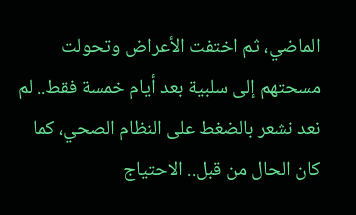الماضي، ثم اختفت الأعراض وتحولت مسحتهم إلى سلبية بعد أيام خمسة فقط.. لم نعد نشعر بالضغط على النظام الصحي، كما كان الحال من قبل.. الاحتياج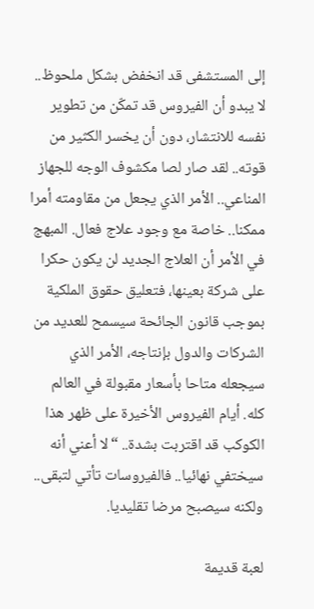إلى المستشفى قد انخفض بشكل ملحوظ.. لا يبدو أن الفيروس قد تمكّن من تطوير نفسه للانتشار، دون أن يخسر الكثير من قوته.. لقد صار لصا مكشوف الوجه للجهاز المناعي.. الأمر الذي يجعل من مقاومته أمرا ممكنا.. خاصة مع وجود علاج فعال. المبهج في الأمر أن العلاج الجديد لن يكون حكرا على شركة بعينها، فتعليق حقوق الملكية بموجب قانون الجائحة سيسمح للعديد من الشركات والدول بإنتاجه، الأمر الذي سيجعله متاحا بأسعار مقبولة في العالم كله. أيام الفيروس الأخيرة على ظهر هذا الكوكب قد اقتربت بشدة.. “لا أعني أنه سيختفي نهائيا.. فالفيروسات تأتي لتبقى.. ولكنه سيصبح مرضا تقليديا.

لعبة قديمة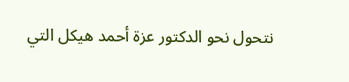نتحول نحو الدكتور عزة أحمد هيكل التي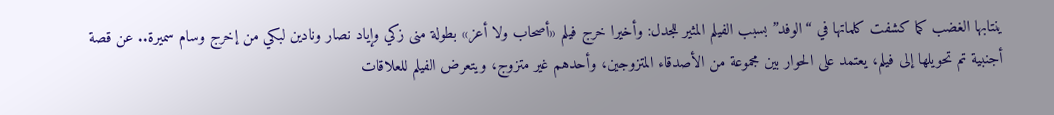ينتابها الغضب كما كشفت كلماتها في “الوفد” بسبب الفيلم المثير للجدل: وأخيرا خرج فيلم «أصحاب ولا أعز» بطولة منى زكي وإياد نصار ونادين لبكي من إخرج وسام سميرة.. عن قصة أجنبية تم تحويلها إلى فيلم، يعتمد على الحوار بين مجموعة من الأصدقاء المتزوجين، وأحدهم غير متزوج، ويتعرض الفيلم للعلاقات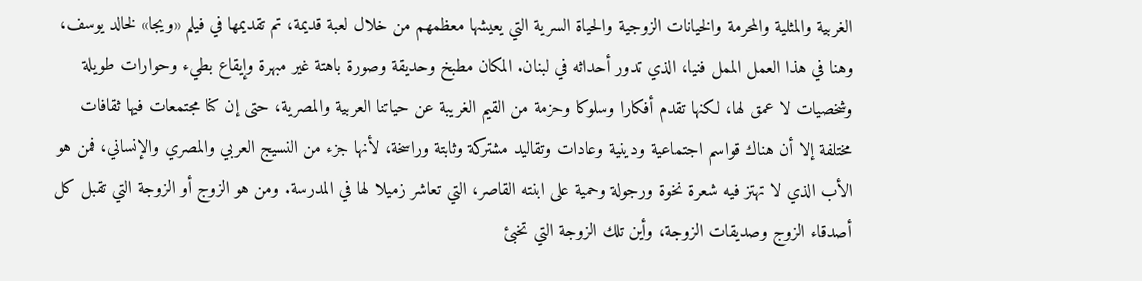الغربية والمثلية والمحرمة والخيانات الزوجية والحياة السرية التي يعيشها معظمهم من خلال لعبة قديمة، تم تقديمها في فيلم «ويجا» لخالد يوسف، وهنا في هذا العمل الممل فنيا، الذي تدور أحداثه في لبنان. المكان مطبخ وحديقة وصورة باهتة غير مبهرة وإيقاع بطيء وحوارات طويلة وشخصيات لا عمق لها، لكنها تقدم أفكارا وسلوكا وحزمة من القيم الغريبة عن حياتنا العربية والمصرية، حتى إن كنا مجتمعات فيها ثقافات مختلفة إلا أن هناك قواسم اجتماعية ودينية وعادات وتقاليد مشتركة وثابتة وراسخة، لأنها جزء من النسيج العربي والمصري والإنساني، فمن هو الأب الذي لا تهتز فيه شعرة نخوة ورجولة وحمية على ابنته القاصر، التي تعاشر زميلا لها في المدرسة. ومن هو الزوج أو الزوجة التي تقبل كل أصدقاء الزوج وصديقات الزوجة، وأين تلك الزوجة التي تخبئ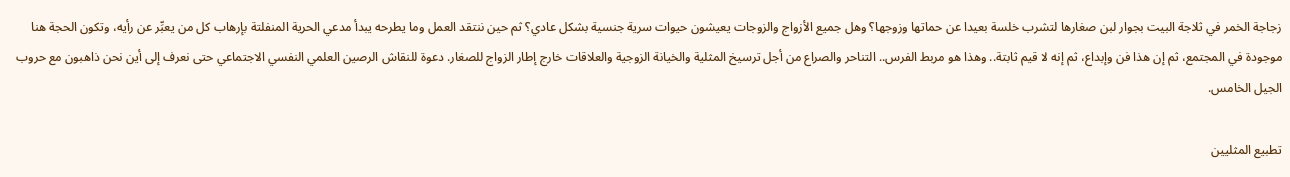زجاجة الخمر في ثلاجة البيت بجوار لبن صغارها لتشرب خلسة بعيدا عن حماتها وزوجها؟ وهل جميع الأزواج والزوجات يعيشون حيوات سرية جنسية بشكل عادي؟ ثم حين ننتقد العمل وما يطرحه يبدأ مدعي الحرية المنفلتة بإرهاب كل من يعبِّر عن رأيه، وتكون الحجة هنا موجودة في المجتمع، ثم إن هذا فن وإبداع، ثم إنه لا قيم ثابتة.. وهذا هو مربط الفرس.. التناحر والصراع من أجل ترسيخ المثلية والخيانة الزوجية والعلاقات خارج إطار الزواج للصغار. دعوة للنقاش الرصين العلمي النفسي الاجتماعي حتى نعرف إلى أين نحن ذاهبون مع حروب الجيل الخامس.

تطبيع المثليين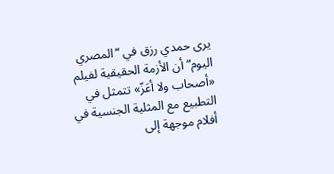يرى حمدي رزق في “المصري اليوم” أن الأزمة الحقيقية لفيلم «أصحاب ولا أعَزّ» تتمثل في التطبيع مع المثلية الجنسية في أفلام موجهة إلى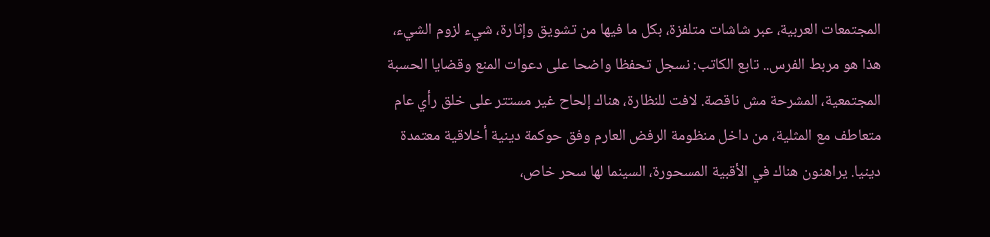المجتمعات العربية، عبر شاشات متلفزة، بكل ما فيها من تشويق وإثارة، شيء لزوم الشيء، هذا هو مربط الفرس.. تابع الكاتب: نسجل تحفظا واضحا على دعوات المنع وقضايا الحسبة المجتمعية، المشرحة مش ناقصة. لافت للنظارة، هناك إلحاح غير مستتر على خلق رأي عام متعاطف مع المثلية، من داخل منظومة الرفض العارم وفق حوكمة دينية أخلاقية معتمدة دينيا. يراهنون هناك في الأقبية المسحورة، السينما لها سحر خاص،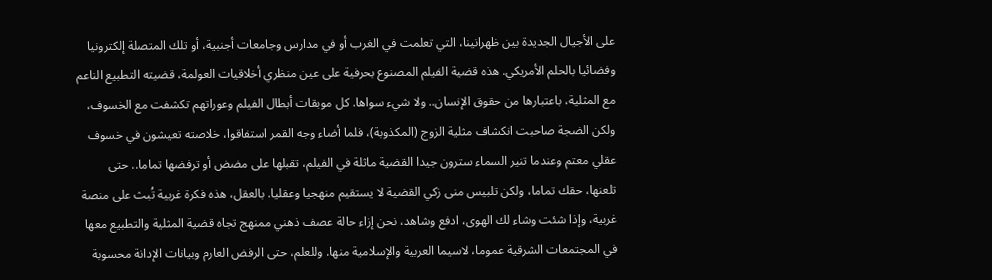على الأجيال الجديدة بين ظهرانينا، التي تعلمت في الغرب أو في مدارس وجامعات أجنبية، أو تلك المتصلة إلكترونيا وفضائيا بالحلم الأمريكي. هذه قضية الفيلم المصنوع بحرفية على عين منظري أخلاقيات العولمة، قضيته التطبيع الناعم مع المثلية، باعتبارها من حقوق الإنسان.. ولا شيء سواها. كل موبقات أبطال الفيلم وعوراتهم تكشفت مع الخسوف، ولكن الضجة صاحبت انكشاف مثلية الزوج (المكذوبة)، فلما أضاء وجه القمر استفاقوا، خلاصته تعيشون في خسوف عقلي معتم وعندما تنير السماء سترون جيدا القضية ماثلة في الفيلم، تقبلها على مضض أو ترفضها تماما.. حتى تلعنها، حقك تماما، ولكن تلبيس منى زكي القضية لا يستقيم منهجيا وعقليا. بالعقل، هذه فكرة غربية تُبث على منصة غربية، وإذا شئت وشاء لك الهوى، ادفع وشاهد، نحن إزاء حالة عصف ذهني ممنهج تجاه قضية المثلية والتطبيع معها في المجتمعات الشرقية عموما، لاسيما العربية والإسلامية منها. وللعلم، حتى الرفض العارم وبيانات الإدانة محسوبة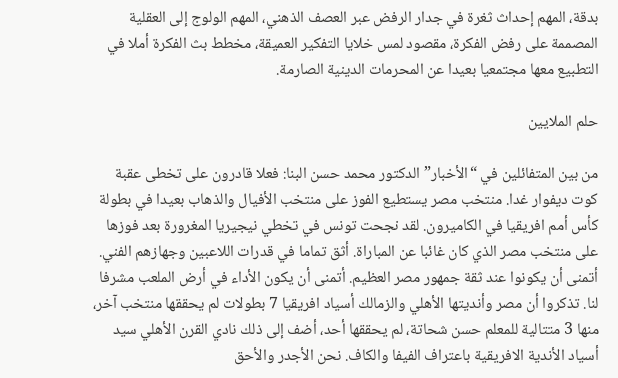بدقة، المهم إحداث ثغرة في جدار الرفض عبر العصف الذهني، المهم الولوج إلى العقلية المصممة على رفض الفكرة، مقصود لمس خلايا التفكير العميقة، مخطط بث الفكرة أملا في التطبيع معها مجتمعيا بعيدا عن المحرمات الدينية الصارمة.

حلم الملايين

من بين المتفائلين في “الأخبار” الدكتور محمد حسن البنا: فعلا قادرون على تخطى عقبة كوت ديفوار غدا. منتخب مصر يستطيع الفوز على منتخب الأفيال والذهاب بعيدا في بطولة كأس أمم افريقيا في الكاميرون. لقد نجحت تونس في تخطي نيجيريا المغرورة بعد فوزها على منتخب مصر الذي كان غائبا عن المباراة. أثق تماما في قدرات اللاعبين وجهازهم الفني. أتمنى أن يكونوا عند ثقة جمهور مصر العظيم. أتمنى أن يكون الأداء في أرض الملعب مشرفا لنا. تذكروا أن مصر وأنديتها الأهلي والزمالك أسياد افريقيا 7 بطولات لم يحققها منتخب آخر، منها 3 متتالية للمعلم حسن شحاتة، لم يحققها أحد، أضف إلى ذلك نادي القرن الأهلي سيد أسياد الأندية الافريقية باعتراف الفيفا والكاف. نحن الأجدر والأحق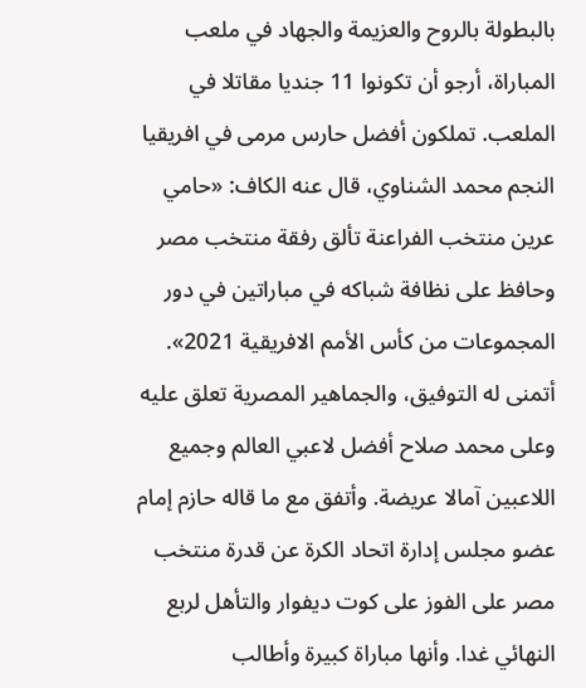بالبطولة بالروح والعزيمة والجهاد في ملعب المباراة، أرجو أن تكونوا 11 جنديا مقاتلا في الملعب. تملكون أفضل حارس مرمى في افريقيا النجم محمد الشناوي، قال عنه الكاف: «حامي عرين منتخب الفراعنة تألق رفقة منتخب مصر وحافظ على نظافة شباكه في مباراتين في دور المجموعات من كأس الأمم الافريقية 2021». أتمنى له التوفيق، والجماهير المصرية تعلق عليه وعلى محمد صلاح أفضل لاعبي العالم وجميع اللاعبين آمالا عريضة. وأتفق مع ما قاله حازم إمام عضو مجلس إدارة اتحاد الكرة عن قدرة منتخب مصر على الفوز على كوت ديفوار والتأهل لربع النهائي غدا. وأنها مباراة كبيرة وأطالب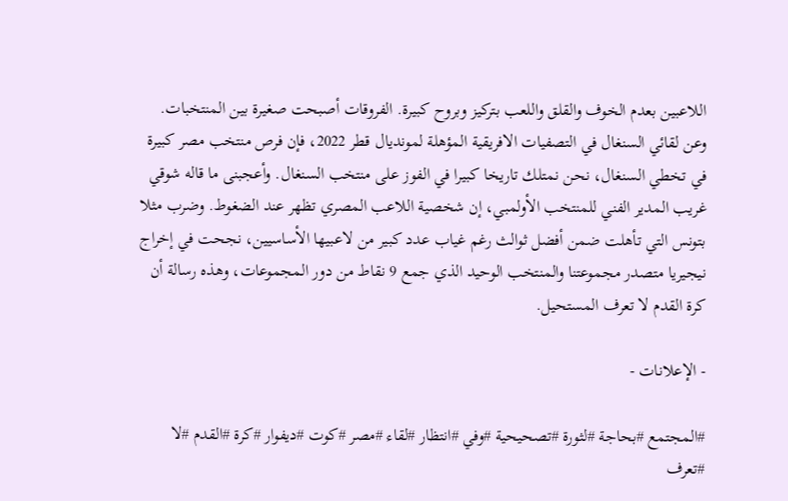اللاعبين بعدم الخوف والقلق واللعب بتركيز وبروح كبيرة. الفروقات أصبحت صغيرة بين المنتخبات. وعن لقائي السنغال في التصفيات الافريقية المؤهلة لمونديال قطر 2022، فإن فرص منتخب مصر كبيرة في تخطي السنغال، نحن نمتلك تاريخا كبيرا في الفوز على منتخب السنغال. وأعجبنى ما قاله شوقي غريب المدير الفني للمنتخب الأولمبي، إن شخصية اللاعب المصري تظهر عند الضغوط. وضرب مثلا بتونس التي تأهلت ضمن أفضل ثوالث رغم غياب عدد كبير من لاعبيها الأساسيين، نجحت في إخراج نيجيريا متصدر مجموعتنا والمنتخب الوحيد الذي جمع 9 نقاط من دور المجموعات، وهذه رسالة أن كرة القدم لا تعرف المستحيل.

- الإعلانات -

#المجتمع #بحاجة #لثورة #تصحيحية #وفي #انتظار #لقاء #مصر #كوت #ديفوار #كرة #القدم #لا #تعرف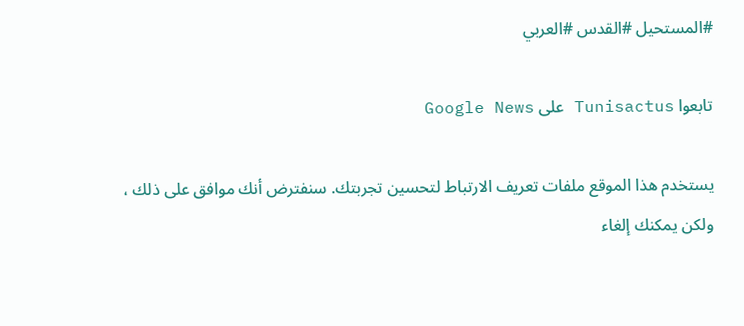#المستحيل #القدس #العربي

تابعوا Tunisactus على Google News

يستخدم هذا الموقع ملفات تعريف الارتباط لتحسين تجربتك. سنفترض أنك موافق على ذلك ، ولكن يمكنك إلغاء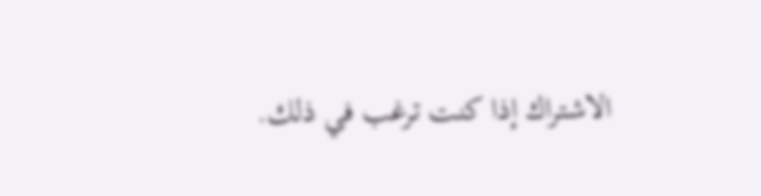الاشتراك إذا كنت ترغب في ذلك.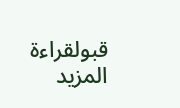قبولقراءة المزيد